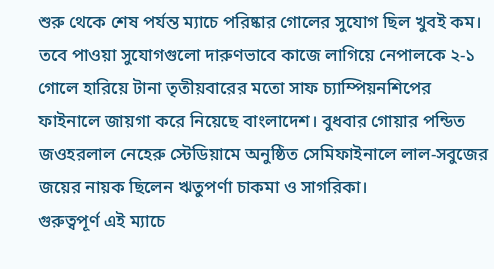শুরু থেকে শেষ পর্যন্ত ম্যাচে পরিষ্কার গোলের সুযোগ ছিল খুবই কম। তবে পাওয়া সুযোগগুলো দারুণভাবে কাজে লাগিয়ে নেপালকে ২-১ গোলে হারিয়ে টানা তৃতীয়বারের মতো সাফ চ্যাম্পিয়নশিপের ফাইনালে জায়গা করে নিয়েছে বাংলাদেশ। বুধবার গোয়ার পন্ডিত জওহরলাল নেহেরু স্টেডিয়ামে অনুষ্ঠিত সেমিফাইনালে লাল-সবুজের জয়ের নায়ক ছিলেন ঋতুপর্ণা চাকমা ও সাগরিকা।
গুরুত্বপূর্ণ এই ম্যাচে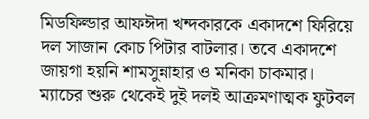মিডফিল্ডার আফঈদা খন্দকারকে একাদশে ফিরিয়ে দল সাজান কোচ পিটার বাটলার। তবে একাদশে জায়গা হয়নি শামসুন্নাহার ও মনিকা চাকমার। ম্যাচের শুরু থেকেই দুই দলই আক্রমণাত্মক ফুটবল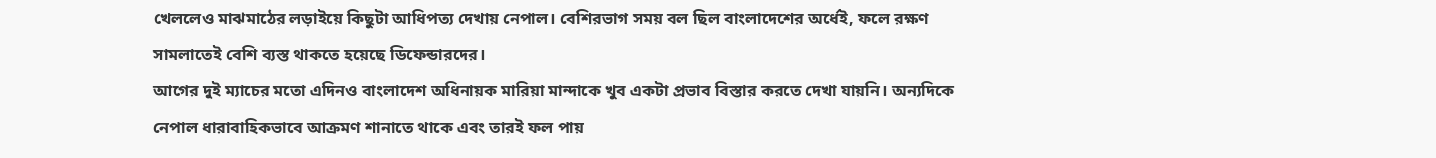খেললেও মাঝমাঠের লড়াইয়ে কিছুটা আধিপত্য দেখায় নেপাল। বেশিরভাগ সময় বল ছিল বাংলাদেশের অর্ধেই, ফলে রক্ষণ সামলাতেই বেশি ব্যস্ত থাকতে হয়েছে ডিফেন্ডারদের।
আগের দুই ম্যাচের মতো এদিনও বাংলাদেশ অধিনায়ক মারিয়া মান্দাকে খুব একটা প্রভাব বিস্তার করতে দেখা যায়নি। অন্যদিকে নেপাল ধারাবাহিকভাবে আক্রমণ শানাতে থাকে এবং তারই ফল পায়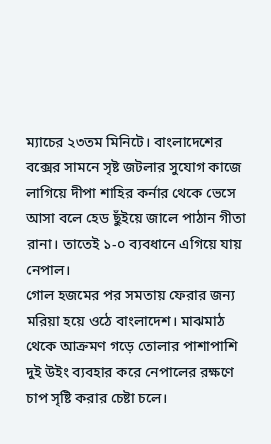ম্যাচের ২৩তম মিনিটে। বাংলাদেশের বক্সের সামনে সৃষ্ট জটলার সুযোগ কাজে লাগিয়ে দীপা শাহির কর্নার থেকে ভেসে আসা বলে হেড ছুঁইয়ে জালে পাঠান গীতা রানা। তাতেই ১-০ ব্যবধানে এগিয়ে যায় নেপাল।
গোল হজমের পর সমতায় ফেরার জন্য মরিয়া হয়ে ওঠে বাংলাদেশ। মাঝমাঠ থেকে আক্রমণ গড়ে তোলার পাশাপাশি দুই উইং ব্যবহার করে নেপালের রক্ষণে চাপ সৃষ্টি করার চেষ্টা চলে।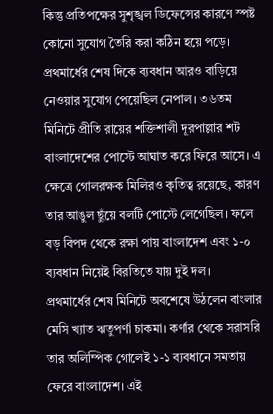কিন্তু প্রতিপক্ষের সুশৃঙ্খল ডিফেন্সের কারণে স্পষ্ট কোনো সুযোগ তৈরি করা কঠিন হয়ে পড়ে।
প্রথমার্ধের শেষ দিকে ব্যবধান আরও বাড়িয়ে নেওয়ার সুযোগ পেয়েছিল নেপাল। ৩৬তম মিনিটে প্রীতি রায়ের শক্তিশালী দূরপাল্লার শট বাংলাদেশের পোস্টে আঘাত করে ফিরে আসে। এ ক্ষেত্রে গোলরক্ষক মিলিরও কৃতিত্ব রয়েছে, কারণ তার আঙুল ছুঁয়ে বলটি পোস্টে লেগেছিল। ফলে বড় বিপদ থেকে রক্ষা পায় বাংলাদেশ এবং ১-০ ব্যবধান নিয়েই বিরতিতে যায় দুই দল।
প্রথমার্ধের শেষ মিনিটে অবশেষে উঠলেন বাংলার মেসি খ্যাত ঋতুপর্ণা চাকমা। কর্ণার থেকে সরাসরি তার অলিম্পিক গোলেই ১-১ ব্যবধানে সমতায় ফেরে বাংলাদেশ। এই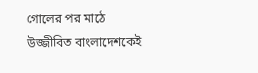গোলের পর মাঠে উজ্জীবিত বাংলাদেশকেই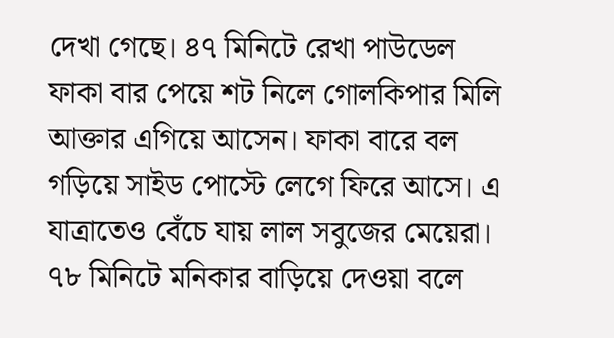দেখা গেছে। ৪৭ মিনিটে রেখা পাউডেল ফাকা বার পেয়ে শট নিলে গোলকিপার মিলি আক্তার এগিয়ে আসেন। ফাকা বারে বল গড়িয়ে সাইড পোস্টে লেগে ফিরে আসে। এ যাত্রাতেও বেঁচে যায় লাল সবুজের মেয়েরা।
৭৮ মিনিটে মনিকার বাড়িয়ে দেওয়া বলে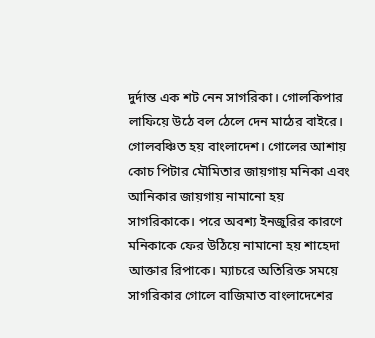দুর্দান্ত এক শট নেন সাগরিকা। গোলকিপার লাফিয়ে উঠে বল ঠেলে দেন মাঠের বাইরে। গোলবঞ্চিত হয় বাংলাদেশ। গোলের আশায় কোচ পিটার মৌমিতার জায়গায় মনিকা এবং আনিকার জায়গায় নামানো হয় সাগরিকাকে। পরে অবশ্য ইনজুরির কারণে মনিকাকে ফের উঠিয়ে নামানো হয় শাহেদা আক্তার রিপাকে। ম্যাচরে অতিরিক্ত সময়ে সাগরিকার গোলে বাজিমাত বাংলাদেশের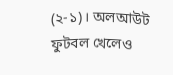(২-১)। অলআউট ফুটবল খেলেও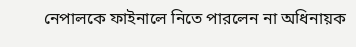নেপালকে ফাইনালে নিতে পারলেন না অধিনায়ক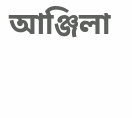আঞ্জিলা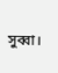সুব্বা।